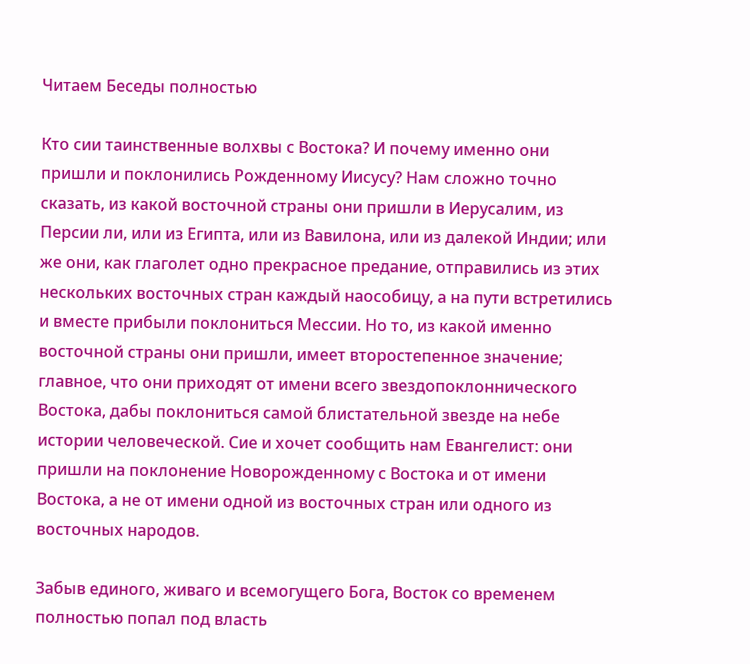Читаем Беседы полностью

Кто сии таинственные волхвы с Востока? И почему именно они пришли и поклонились Рожденному Иисусу? Нам сложно точно сказать, из какой восточной страны они пришли в Иерусалим, из Персии ли, или из Египта, или из Вавилона, или из далекой Индии; или же они, как глаголет одно прекрасное предание, отправились из этих нескольких восточных стран каждый наособицу, а на пути встретились и вместе прибыли поклониться Мессии. Но то, из какой именно восточной страны они пришли, имеет второстепенное значение; главное, что они приходят от имени всего звездопоклоннического Востока, дабы поклониться самой блистательной звезде на небе истории человеческой. Сие и хочет сообщить нам Евангелист: они пришли на поклонение Новорожденному с Востока и от имени Востока, а не от имени одной из восточных стран или одного из восточных народов.

Забыв единого, живаго и всемогущего Бога, Восток со временем полностью попал под власть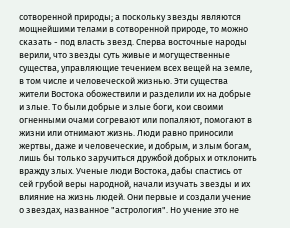сотворенной природы; а поскольку звезды являются мощнейшими телами в сотворенной природе, то можно сказать - под власть звезд. Сперва восточные народы верили, что звезды суть живые и могущественные существа, управляющие течением всех вещей на земле, в том числе и человеческой жизнью. Эти существа жители Востока обожествили и разделили их на добрые и злые. То были добрые и злые боги, кои своими огненными очами согревают или попаляют, помогают в жизни или отнимают жизнь. Люди равно приносили жертвы, даже и человеческие, и добрым, и злым богам, лишь бы только заручиться дружбой добрых и отклонить вражду злых. Ученые люди Востока, дабы спастись от сей грубой веры народной, начали изучать звезды и их влияние на жизнь людей. Они первые и создали учение о звездах, названное "астрология". Но учение это не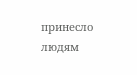принесло людям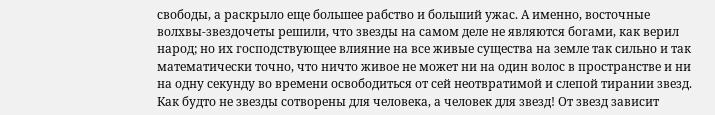свободы, а раскрыло еще большее рабство и больший ужас. А именно, восточные волхвы-звездочеты решили, что звезды на самом деле не являются богами, как верил народ; но их господствующее влияние на все живые существа на земле так сильно и так математически точно, что ничто живое не может ни на один волос в пространстве и ни на одну секунду во времени освободиться от сей неотвратимой и слепой тирании звезд. Как будто не звезды сотворены для человека, а человек для звезд! От звезд зависит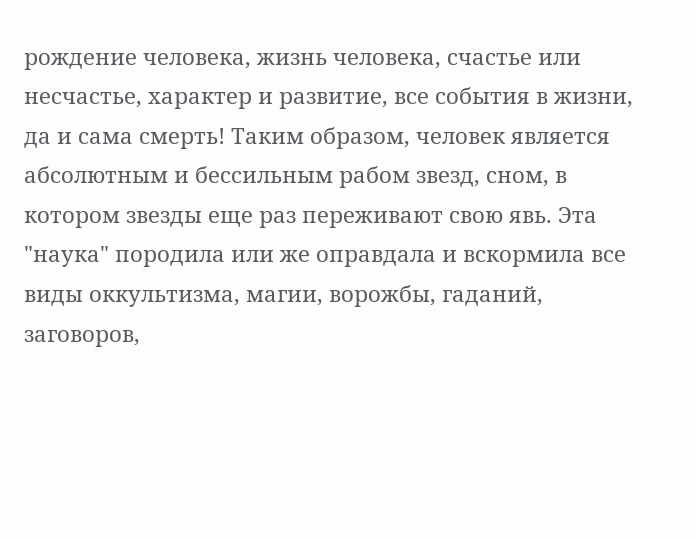рождение человека, жизнь человека, счастье или несчастье, характер и развитие, все события в жизни, да и сама смерть! Таким образом, человек является абсолютным и бессильным рабом звезд, сном, в котором звезды еще раз переживают свою явь. Эта "наука" породила или же оправдала и вскормила все виды оккультизма, магии, ворожбы, гаданий, заговоров,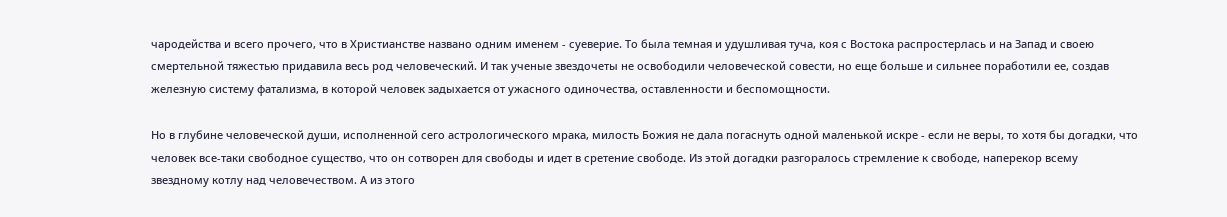чародейства и всего прочего, что в Христианстве названо одним именем - суеверие. То была темная и удушливая туча, коя с Востока распростерлась и на Запад и своею смертельной тяжестью придавила весь род человеческий. И так ученые звездочеты не освободили человеческой совести, но еще больше и сильнее поработили ее, создав железную систему фатализма, в которой человек задыхается от ужасного одиночества, оставленности и беспомощности.

Но в глубине человеческой души, исполненной сего астрологического мрака, милость Божия не дала погаснуть одной маленькой искре - если не веры, то хотя бы догадки, что человек все-таки свободное существо, что он сотворен для свободы и идет в сретение свободе. Из этой догадки разгоралось стремление к свободе, наперекор всему звездному котлу над человечеством. А из этого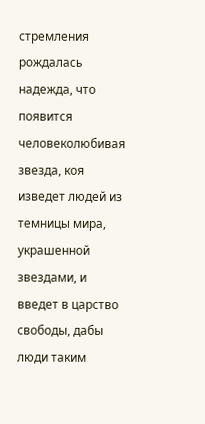стремления рождалась надежда, что появится человеколюбивая звезда, коя изведет людей из темницы мира, украшенной звездами, и введет в царство свободы, дабы люди таким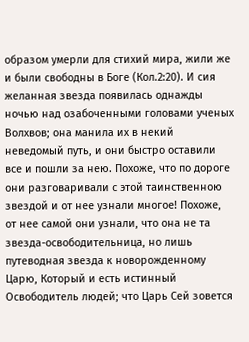образом умерли для стихий мира, жили же и были свободны в Боге (Кол.2:20). И сия желанная звезда появилась однажды ночью над озабоченными головами ученых Волхвов; она манила их в некий неведомый путь, и они быстро оставили все и пошли за нею. Похоже, что по дороге они разговаривали с этой таинственною звездой и от нее узнали многое! Похоже, от нее самой они узнали, что она не та звезда-освободительница, но лишь путеводная звезда к новорожденному Царю, Который и есть истинный Освободитель людей; что Царь Сей зовется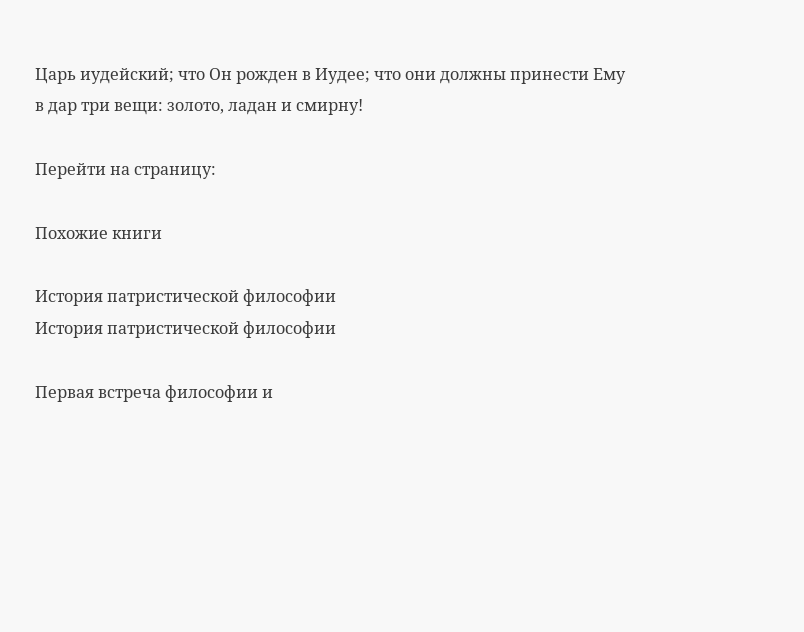Царь иудейский; что Он рожден в Иудее; что они должны принести Ему в дар три вещи: золото, ладан и смирну!

Перейти на страницу:

Похожие книги

История патристической философии
История патристической философии

Первая встреча философии и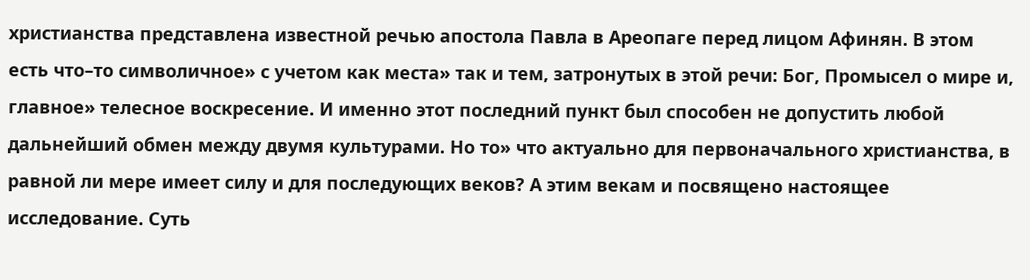христианства представлена известной речью апостола Павла в Ареопаге перед лицом Афинян. В этом есть что–то символичное» с учетом как места» так и тем, затронутых в этой речи: Бог, Промысел о мире и, главное» телесное воскресение. И именно этот последний пункт был способен не допустить любой дальнейший обмен между двумя культурами. Но то» что актуально для первоначального христианства, в равной ли мере имеет силу и для последующих веков? А этим векам и посвящено настоящее исследование. Суть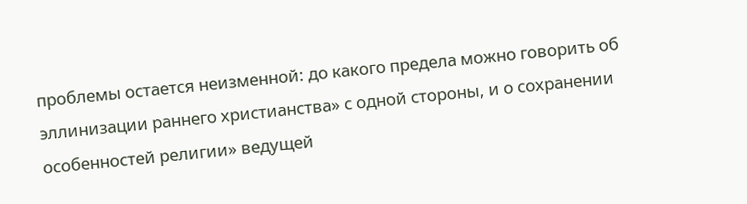проблемы остается неизменной: до какого предела можно говорить об эллинизации раннего христианства» с одной стороны, и о сохранении особенностей религии» ведущей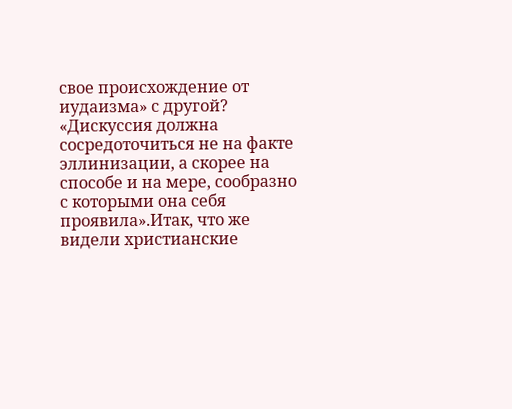свое происхождение от иудаизма» с другой? «Дискуссия должна сосредоточиться не на факте эллинизации, а скорее на способе и на мере, сообразно с которыми она себя проявила».Итак, что же видели христианские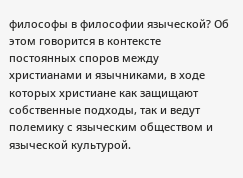философы в философии языческой? Об этом говорится в контексте постоянных споров между христианами и язычниками, в ходе которых христиане как защищают собственные подходы, так и ведут полемику с языческим обществом и языческой культурой.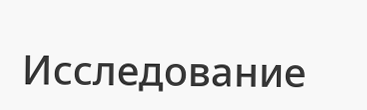Исследование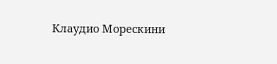Клаудио Морескини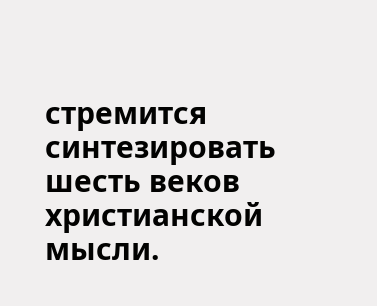стремится синтезировать шесть веков христианской мысли.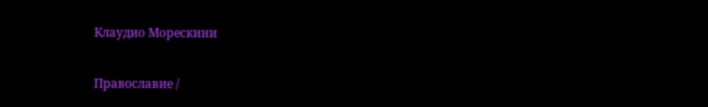Клаудио Морескини

Православие /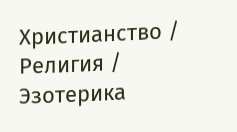Христианство / Религия / Эзотерика